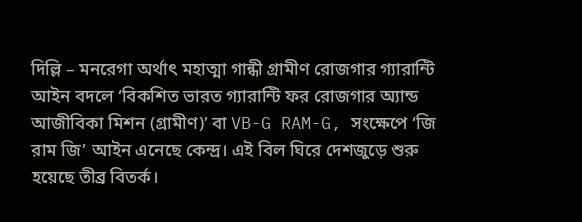দিল্লি – মনরেগা অর্থাৎ মহাত্মা গান্ধী গ্রামীণ রোজগার গ্যারান্টি আইন বদলে ‘বিকশিত ভারত গ্যারান্টি ফর রোজগার অ্যান্ড আজীবিকা মিশন (গ্রামীণ)’ বা VB-G RAM-G, সংক্ষেপে ‘জি রাম জি’ আইন এনেছে কেন্দ্র। এই বিল ঘিরে দেশজুড়ে শুরু হয়েছে তীব্র বিতর্ক।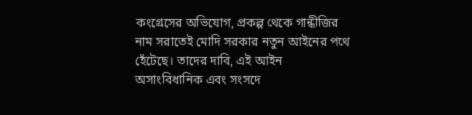কংগ্রেসের অভিযোগ, প্রকল্প থেকে গান্ধীজির নাম সরাতেই মোদি সরকার নতুন আইনের পথে হেঁটেছে। তাদের দাবি, এই আইন অসাংবিধানিক এবং সংসদে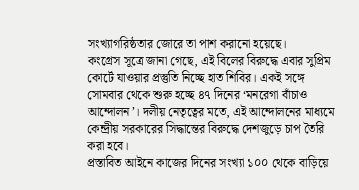সংখ্যাগরিষ্ঠতার জোরে তা পাশ করানো হয়েছে।
কংগ্রেস সূত্রে জানা গেছে, এই বিলের বিরুদ্ধে এবার সুপ্রিম কোর্টে যাওয়ার প্রস্তুতি নিচ্ছে হাত শিবির। একই সঙ্গে সোমবার থেকে শুরু হচ্ছে ৪৭ দিনের ‘মনরেগা বাঁচাও আন্দোলন’। দলীয় নেতৃত্বের মতে, এই আন্দোলনের মাধ্যমে কেন্দ্রীয় সরকারের সিদ্ধান্তের বিরুদ্ধে দেশজুড়ে চাপ তৈরি করা হবে।
প্রস্তাবিত আইনে কাজের দিনের সংখ্যা ১০০ থেকে বাড়িয়ে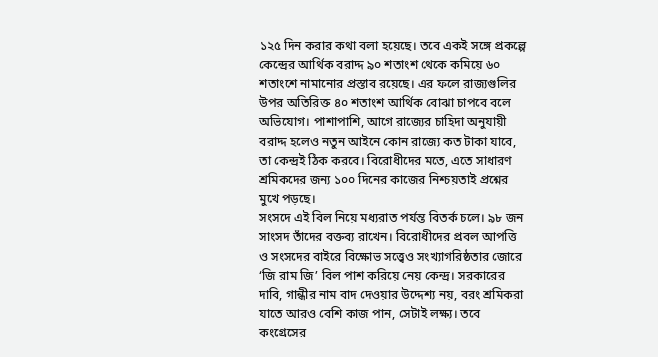১২৫ দিন করার কথা বলা হয়েছে। তবে একই সঙ্গে প্রকল্পে কেন্দ্রের আর্থিক বরাদ্দ ৯০ শতাংশ থেকে কমিয়ে ৬০ শতাংশে নামানোর প্রস্তাব রয়েছে। এর ফলে রাজ্যগুলির উপর অতিরিক্ত ৪০ শতাংশ আর্থিক বোঝা চাপবে বলে অভিযোগ। পাশাপাশি, আগে রাজ্যের চাহিদা অনুযায়ী বরাদ্দ হলেও নতুন আইনে কোন রাজ্যে কত টাকা যাবে, তা কেন্দ্রই ঠিক করবে। বিরোধীদের মতে, এতে সাধারণ শ্রমিকদের জন্য ১০০ দিনের কাজের নিশ্চয়তাই প্রশ্নের মুখে পড়ছে।
সংসদে এই বিল নিয়ে মধ্যরাত পর্যন্ত বিতর্ক চলে। ৯৮ জন সাংসদ তাঁদের বক্তব্য রাখেন। বিরোধীদের প্রবল আপত্তি ও সংসদের বাইরে বিক্ষোভ সত্ত্বেও সংখ্যাগরিষ্ঠতার জোরে ‘জি রাম জি’ বিল পাশ করিয়ে নেয় কেন্দ্র। সরকারের দাবি, গান্ধীর নাম বাদ দেওয়ার উদ্দেশ্য নয়, বরং শ্রমিকরা যাতে আরও বেশি কাজ পান, সেটাই লক্ষ্য। তবে কংগ্রেসের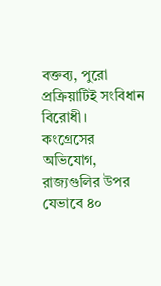বক্তব্য, পুরো প্রক্রিয়াটিই সংবিধান বিরোধী।
কংগ্রেসের অভিযোগ, রাজ্যগুলির উপর যেভাবে ৪০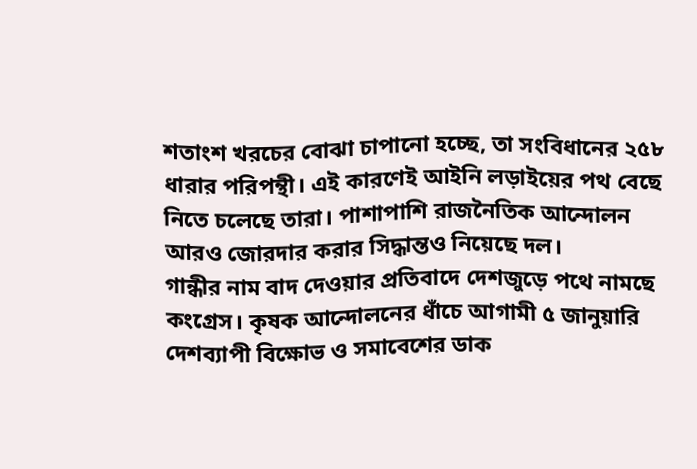শতাংশ খরচের বোঝা চাপানো হচ্ছে, তা সংবিধানের ২৫৮ ধারার পরিপন্থী। এই কারণেই আইনি লড়াইয়ের পথ বেছে নিতে চলেছে তারা। পাশাপাশি রাজনৈতিক আন্দোলন আরও জোরদার করার সিদ্ধান্তও নিয়েছে দল।
গান্ধীর নাম বাদ দেওয়ার প্রতিবাদে দেশজুড়ে পথে নামছে কংগ্রেস। কৃষক আন্দোলনের ধাঁচে আগামী ৫ জানুয়ারি দেশব্যাপী বিক্ষোভ ও সমাবেশের ডাক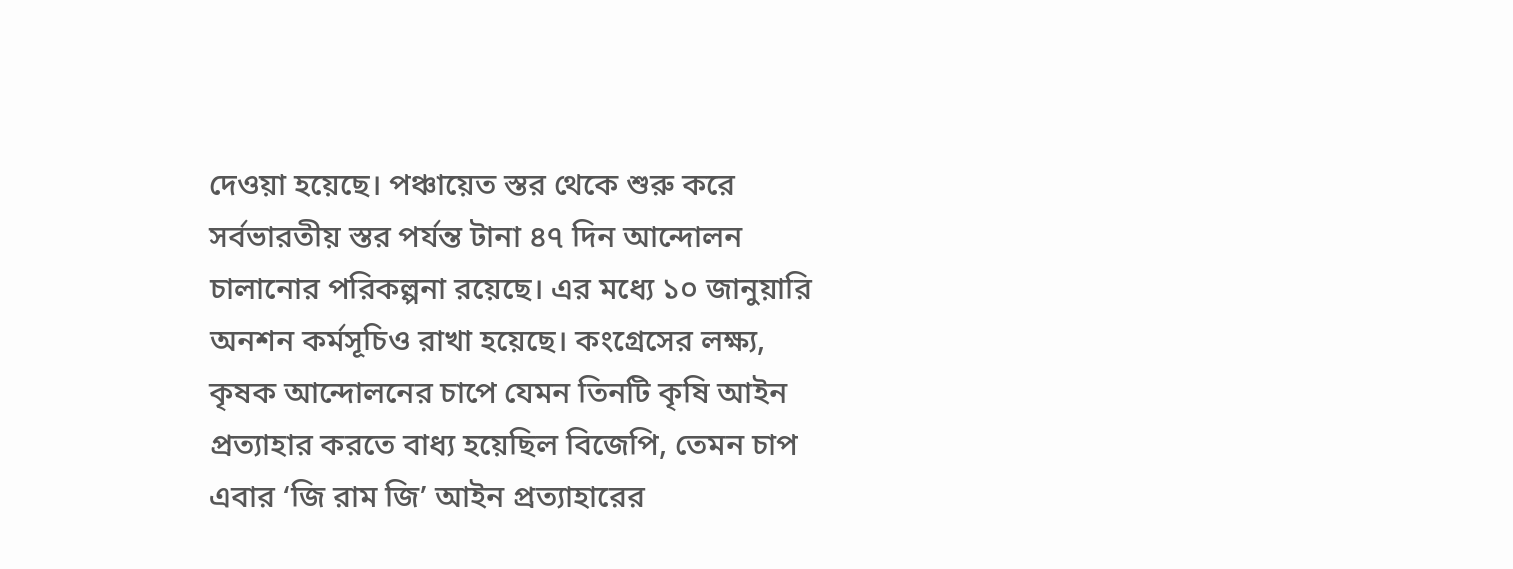দেওয়া হয়েছে। পঞ্চায়েত স্তর থেকে শুরু করে সর্বভারতীয় স্তর পর্যন্ত টানা ৪৭ দিন আন্দোলন চালানোর পরিকল্পনা রয়েছে। এর মধ্যে ১০ জানুয়ারি অনশন কর্মসূচিও রাখা হয়েছে। কংগ্রেসের লক্ষ্য, কৃষক আন্দোলনের চাপে যেমন তিনটি কৃষি আইন প্রত্যাহার করতে বাধ্য হয়েছিল বিজেপি, তেমন চাপ এবার ‘জি রাম জি’ আইন প্রত্যাহারের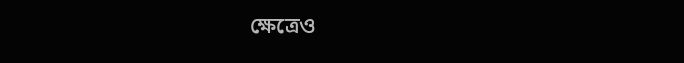ক্ষেত্রেও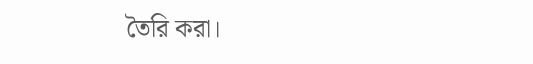তৈরি করা।